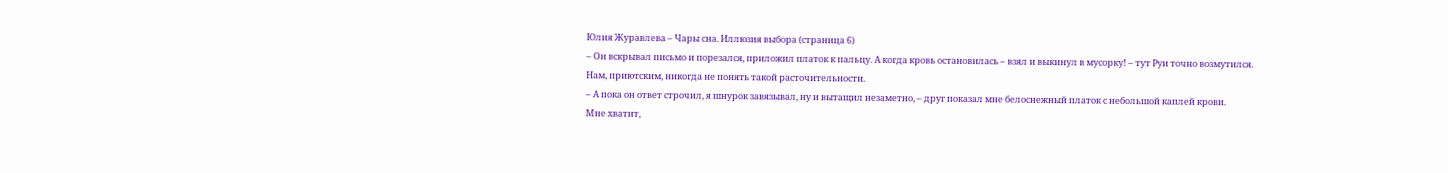Юлия Журавлева – Чары сна. Иллюзия выбора (страница 6)
– Он вскрывал письмо и порезался, приложил платок к пальцу. А когда кровь остановилась – взял и выкинул в мусорку! – тут Руи точно возмутился.
Нам, приютским, никогда не понять такой расточительности.
– А пока он ответ строчил, я шнурок завязывал, ну и вытащил незаметно, – друг показал мне белоснежный платок с небольшой каплей крови.
Мне хватит,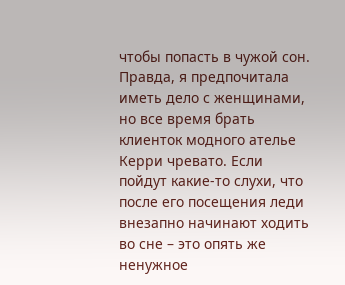чтобы попасть в чужой сон. Правда, я предпочитала иметь дело с женщинами, но все время брать клиенток модного ателье Керри чревато. Если пойдут какие-то слухи, что после его посещения леди внезапно начинают ходить во сне – это опять же ненужное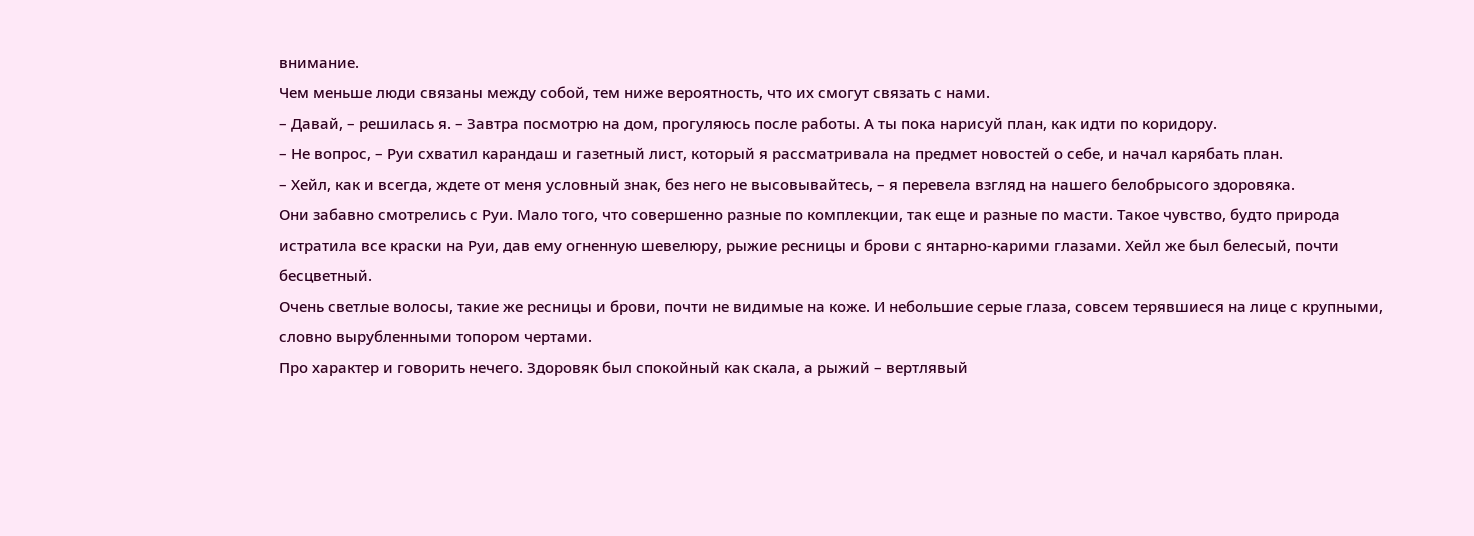внимание.
Чем меньше люди связаны между собой, тем ниже вероятность, что их смогут связать с нами.
– Давай, – решилась я. – Завтра посмотрю на дом, прогуляюсь после работы. А ты пока нарисуй план, как идти по коридору.
– Не вопрос, – Руи схватил карандаш и газетный лист, который я рассматривала на предмет новостей о себе, и начал карябать план.
– Хейл, как и всегда, ждете от меня условный знак, без него не высовывайтесь, – я перевела взгляд на нашего белобрысого здоровяка.
Они забавно смотрелись с Руи. Мало того, что совершенно разные по комплекции, так еще и разные по масти. Такое чувство, будто природа истратила все краски на Руи, дав ему огненную шевелюру, рыжие ресницы и брови с янтарно-карими глазами. Хейл же был белесый, почти бесцветный.
Очень светлые волосы, такие же ресницы и брови, почти не видимые на коже. И небольшие серые глаза, совсем терявшиеся на лице с крупными, словно вырубленными топором чертами.
Про характер и говорить нечего. Здоровяк был спокойный как скала, а рыжий – вертлявый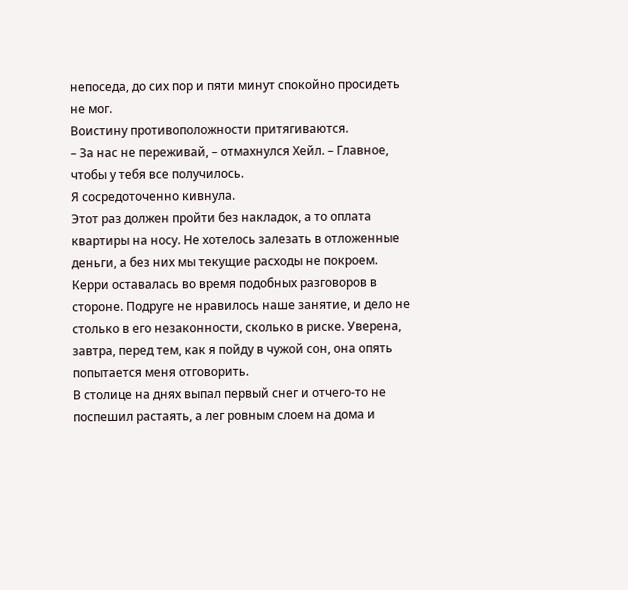непоседа, до сих пор и пяти минут спокойно просидеть не мог.
Воистину противоположности притягиваются.
– За нас не переживай, – отмахнулся Хейл. – Главное, чтобы у тебя все получилось.
Я сосредоточенно кивнула.
Этот раз должен пройти без накладок, а то оплата квартиры на носу. Не хотелось залезать в отложенные деньги, а без них мы текущие расходы не покроем.
Керри оставалась во время подобных разговоров в стороне. Подруге не нравилось наше занятие, и дело не столько в его незаконности, сколько в риске. Уверена, завтра, перед тем, как я пойду в чужой сон, она опять попытается меня отговорить.
В столице на днях выпал первый снег и отчего-то не поспешил растаять, а лег ровным слоем на дома и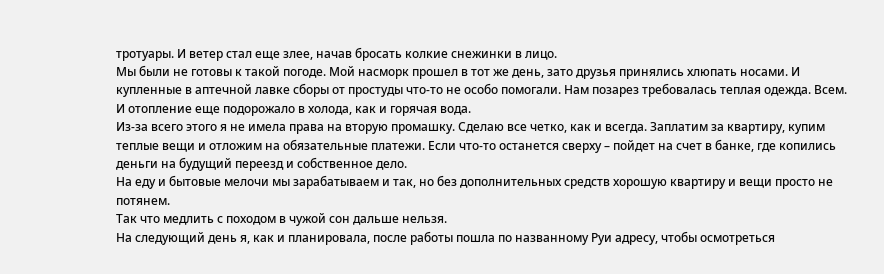тротуары. И ветер стал еще злее, начав бросать колкие снежинки в лицо.
Мы были не готовы к такой погоде. Мой насморк прошел в тот же день, зато друзья принялись хлюпать носами. И купленные в аптечной лавке сборы от простуды что-то не особо помогали. Нам позарез требовалась теплая одежда. Всем.
И отопление еще подорожало в холода, как и горячая вода.
Из-за всего этого я не имела права на вторую промашку. Сделаю все четко, как и всегда. Заплатим за квартиру, купим теплые вещи и отложим на обязательные платежи. Если что-то останется сверху – пойдет на счет в банке, где копились деньги на будущий переезд и собственное дело.
На еду и бытовые мелочи мы зарабатываем и так, но без дополнительных средств хорошую квартиру и вещи просто не потянем.
Так что медлить с походом в чужой сон дальше нельзя.
На следующий день я, как и планировала, после работы пошла по названному Руи адресу, чтобы осмотреться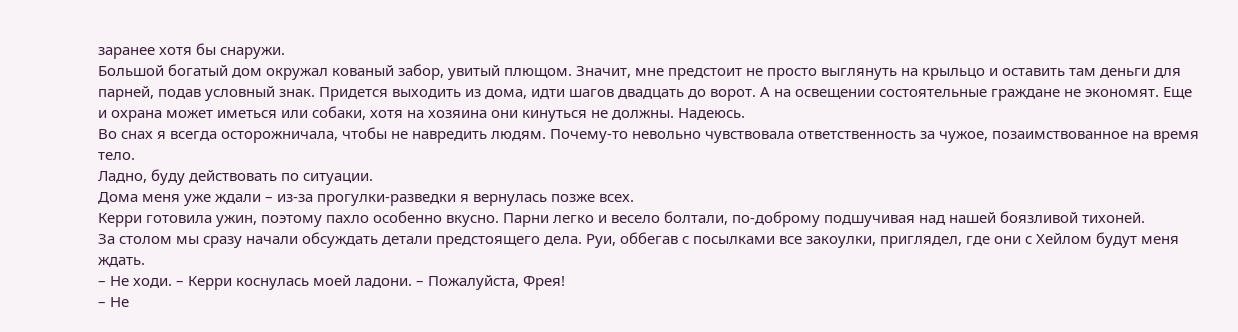заранее хотя бы снаружи.
Большой богатый дом окружал кованый забор, увитый плющом. Значит, мне предстоит не просто выглянуть на крыльцо и оставить там деньги для парней, подав условный знак. Придется выходить из дома, идти шагов двадцать до ворот. А на освещении состоятельные граждане не экономят. Еще и охрана может иметься или собаки, хотя на хозяина они кинуться не должны. Надеюсь.
Во снах я всегда осторожничала, чтобы не навредить людям. Почему-то невольно чувствовала ответственность за чужое, позаимствованное на время тело.
Ладно, буду действовать по ситуации.
Дома меня уже ждали – из-за прогулки-разведки я вернулась позже всех.
Керри готовила ужин, поэтому пахло особенно вкусно. Парни легко и весело болтали, по-доброму подшучивая над нашей боязливой тихоней.
За столом мы сразу начали обсуждать детали предстоящего дела. Руи, оббегав с посылками все закоулки, приглядел, где они с Хейлом будут меня ждать.
– Не ходи. – Керри коснулась моей ладони. – Пожалуйста, Фрея!
– Не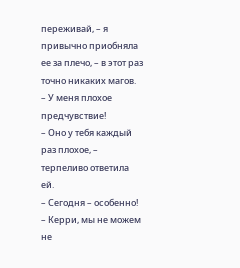переживай, – я привычно приобняла ее за плечо, – в этот раз точно никаких магов.
– У меня плохое предчувствие!
– Оно у тебя каждый раз плохое, – терпеливо ответила ей.
– Сегодня – особенно!
– Керри, мы не можем не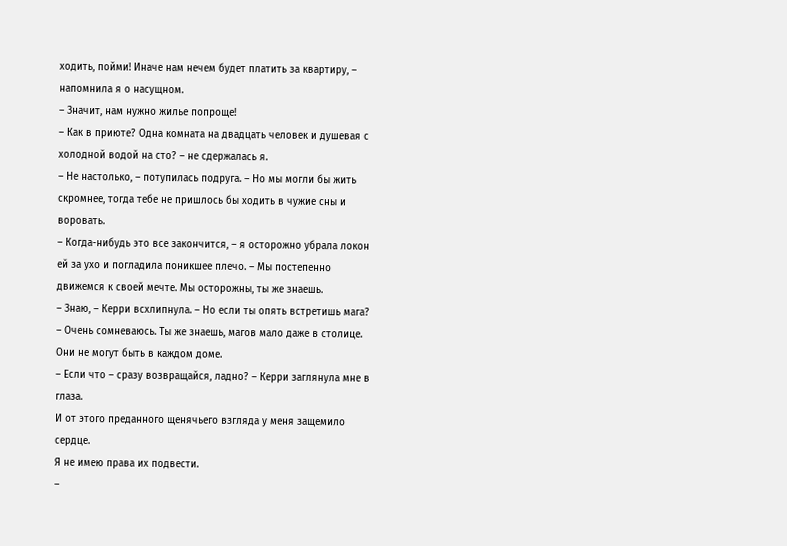ходить, пойми! Иначе нам нечем будет платить за квартиру, – напомнила я о насущном.
– Значит, нам нужно жилье попроще!
– Как в приюте? Одна комната на двадцать человек и душевая с холодной водой на сто? – не сдержалась я.
– Не настолько, – потупилась подруга. – Но мы могли бы жить скромнее, тогда тебе не пришлось бы ходить в чужие сны и воровать.
– Когда-нибудь это все закончится, – я осторожно убрала локон ей за ухо и погладила поникшее плечо. – Мы постепенно движемся к своей мечте. Мы осторожны, ты же знаешь.
– Знаю, – Керри всхлипнула. – Но если ты опять встретишь мага?
– Очень сомневаюсь. Ты же знаешь, магов мало даже в столице. Они не могут быть в каждом доме.
– Если что – сразу возвращайся, ладно? – Керри заглянула мне в глаза.
И от этого преданного щенячьего взгляда у меня защемило сердце.
Я не имею права их подвести.
–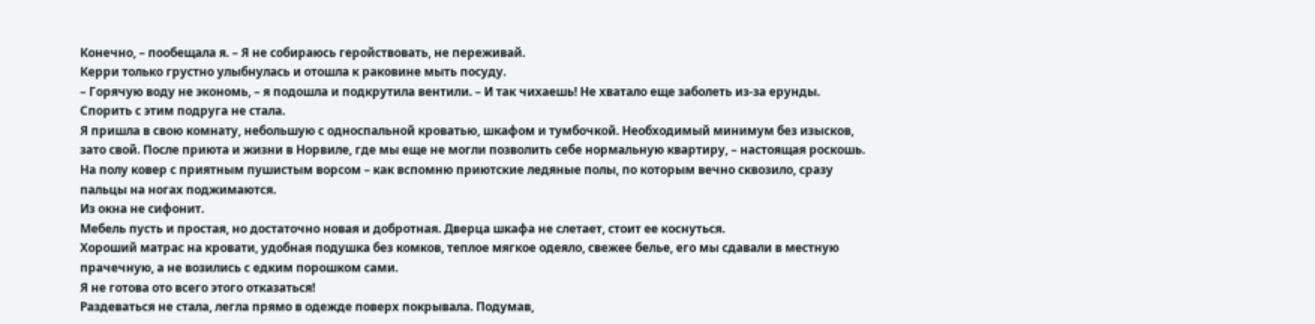Конечно, – пообещала я. – Я не собираюсь геройствовать, не переживай.
Керри только грустно улыбнулась и отошла к раковине мыть посуду.
– Горячую воду не экономь, – я подошла и подкрутила вентили. – И так чихаешь! Не хватало еще заболеть из-за ерунды.
Спорить с этим подруга не стала.
Я пришла в свою комнату, небольшую с односпальной кроватью, шкафом и тумбочкой. Необходимый минимум без изысков, зато свой. После приюта и жизни в Норвиле, где мы еще не могли позволить себе нормальную квартиру, – настоящая роскошь.
На полу ковер с приятным пушистым ворсом – как вспомню приютские ледяные полы, по которым вечно сквозило, сразу пальцы на ногах поджимаются.
Из окна не сифонит.
Мебель пусть и простая, но достаточно новая и добротная. Дверца шкафа не слетает, стоит ее коснуться.
Хороший матрас на кровати, удобная подушка без комков, теплое мягкое одеяло, свежее белье, его мы сдавали в местную прачечную, а не возились с едким порошком сами.
Я не готова ото всего этого отказаться!
Раздеваться не стала, легла прямо в одежде поверх покрывала. Подумав,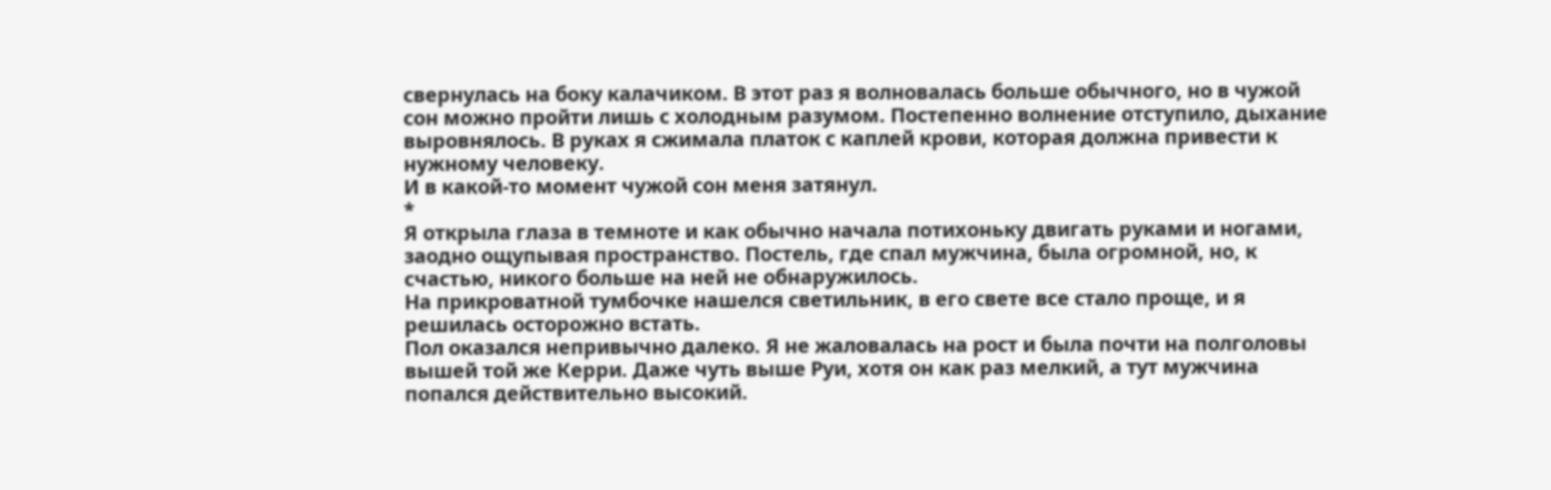свернулась на боку калачиком. В этот раз я волновалась больше обычного, но в чужой сон можно пройти лишь с холодным разумом. Постепенно волнение отступило, дыхание выровнялось. В руках я сжимала платок с каплей крови, которая должна привести к нужному человеку.
И в какой-то момент чужой сон меня затянул.
*
Я открыла глаза в темноте и как обычно начала потихоньку двигать руками и ногами, заодно ощупывая пространство. Постель, где спал мужчина, была огромной, но, к счастью, никого больше на ней не обнаружилось.
На прикроватной тумбочке нашелся светильник, в его свете все стало проще, и я решилась осторожно встать.
Пол оказался непривычно далеко. Я не жаловалась на рост и была почти на полголовы вышей той же Керри. Даже чуть выше Руи, хотя он как раз мелкий, а тут мужчина попался действительно высокий.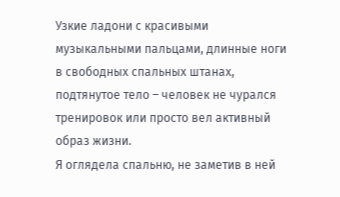Узкие ладони с красивыми музыкальными пальцами, длинные ноги в свободных спальных штанах, подтянутое тело – человек не чурался тренировок или просто вел активный образ жизни.
Я оглядела спальню, не заметив в ней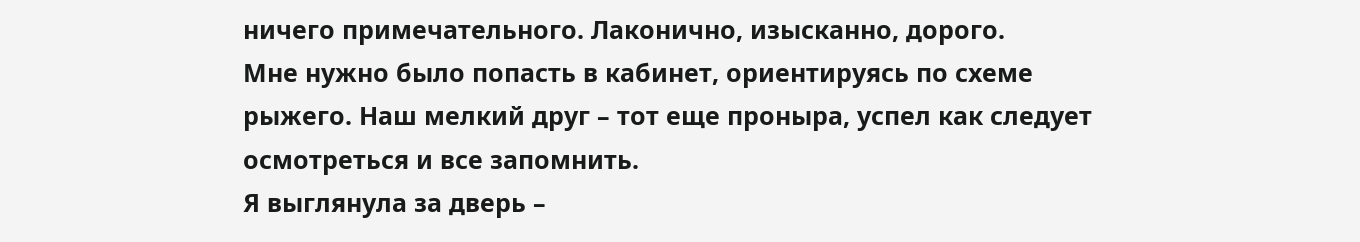ничего примечательного. Лаконично, изысканно, дорого.
Мне нужно было попасть в кабинет, ориентируясь по схеме рыжего. Наш мелкий друг – тот еще проныра, успел как следует осмотреться и все запомнить.
Я выглянула за дверь –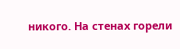никого. На стенах горели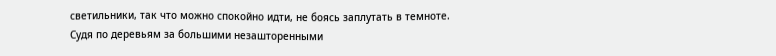светильники, так что можно спокойно идти, не боясь заплутать в темноте.
Судя по деревьям за большими незашторенными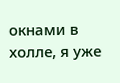окнами в холле, я уже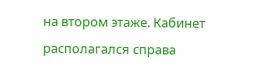на втором этаже. Кабинет располагался справа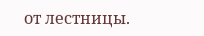от лестницы.